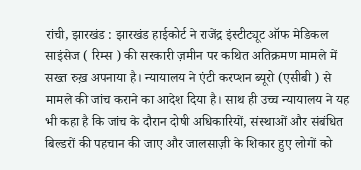रांची, झारखंड : झारखंड हाईकोर्ट ने राजेंद्र इंस्टीट्यूट ऑफ मेडिकल साइंसेज ( रिम्स ) की सरकारी ज़मीन पर कथित अतिक्रमण मामले में सख्त रुख़ अपनाया है। न्यायालय ने एंटी करप्शन ब्यूरो (एसीबी ) से मामले की जांच कराने का आदेश दिया है। साथ ही उच्च न्यायालय ने यह भी कहा है कि जांच के दौरान दोषी अधिकारियों, संस्थाओं और संबंधित बिल्डरों की पहचान की जाए और जालसाज़ी के शिकार हुए लोगों को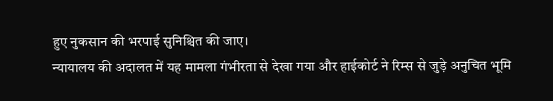हुए नुकसान की भरपाई सुनिश्चित की जाए।
न्यायालय की अदालत में यह मामला गंभीरता से देखा गया और हाईकोर्ट ने रिम्स से जुड़े अनुचित भूमि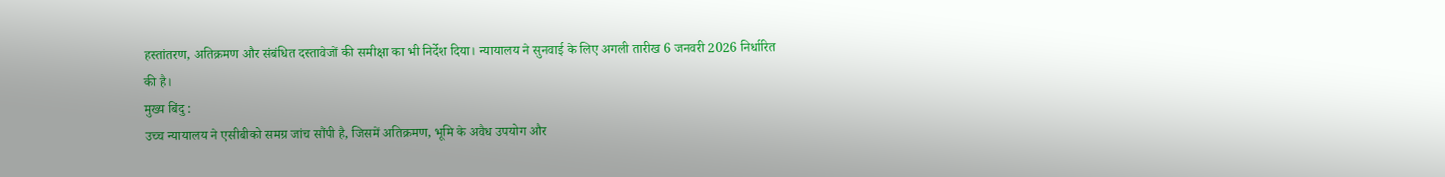हस्तांतरण, अतिक्रमण और संबंधित दस्तावेजों की समीक्षा का भी निर्देश दिया। न्यायालय ने सुनवाई के लिए अगली तारीख 6 जनवरी 2026 निर्धारित की है।
मुख्य बिंदु :
उच्च न्यायालय ने एसीबीको समग्र जांच सौंपी है, जिसमें अतिक्रमण, भूमि के अवैध उपयोग और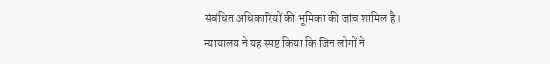संबंधित अधिकारियों की भूमिका की जांच शामिल है।
न्यायालय ने यह स्पष्ट किया कि जिन लोगों ने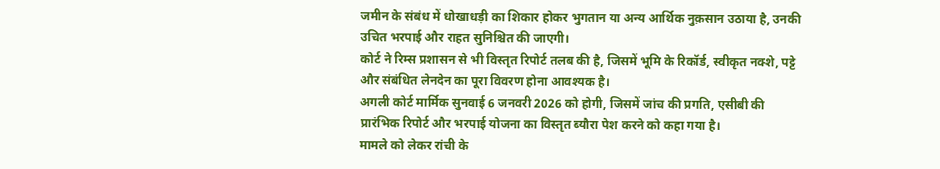जमीन के संबंध में धोखाधड़ी का शिकार होकर भुगतान या अन्य आर्थिक नुक़सान उठाया है, उनकी उचित भरपाई और राहत सुनिश्चित की जाएगी।
कोर्ट ने रिम्स प्रशासन से भी विस्तृत रिपोर्ट तलब की है, जिसमें भूमि के रिकॉर्ड, स्वीकृत नक्शे, पट्टे और संबंधित लेनदेन का पूरा विवरण होना आवश्यक है।
अगली कोर्ट मार्मिक सुनवाई 6 जनवरी 2026 को होगी, जिसमें जांच की प्रगति, एसीबी की प्रारंभिक रिपोर्ट और भरपाई योजना का विस्तृत ब्यौरा पेश करने को कहा गया है।
मामले को लेकर रांची के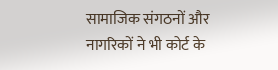सामाजिक संगठनों और नागरिकों ने भी कोर्ट के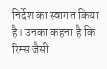निर्देश का स्वागत किया है। उनका कहना है कि रिम्स जैसी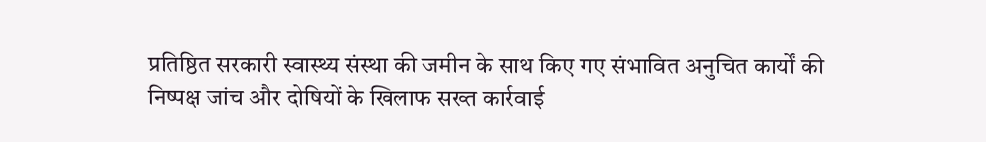प्रतिष्ठित सरकारी स्वास्थ्य संस्था की जमीन के साथ किए गए संभावित अनुचित कार्यों की निष्पक्ष जांच और दोषियों के खिलाफ सख्त कार्रवाई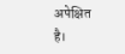अपेक्षित है।